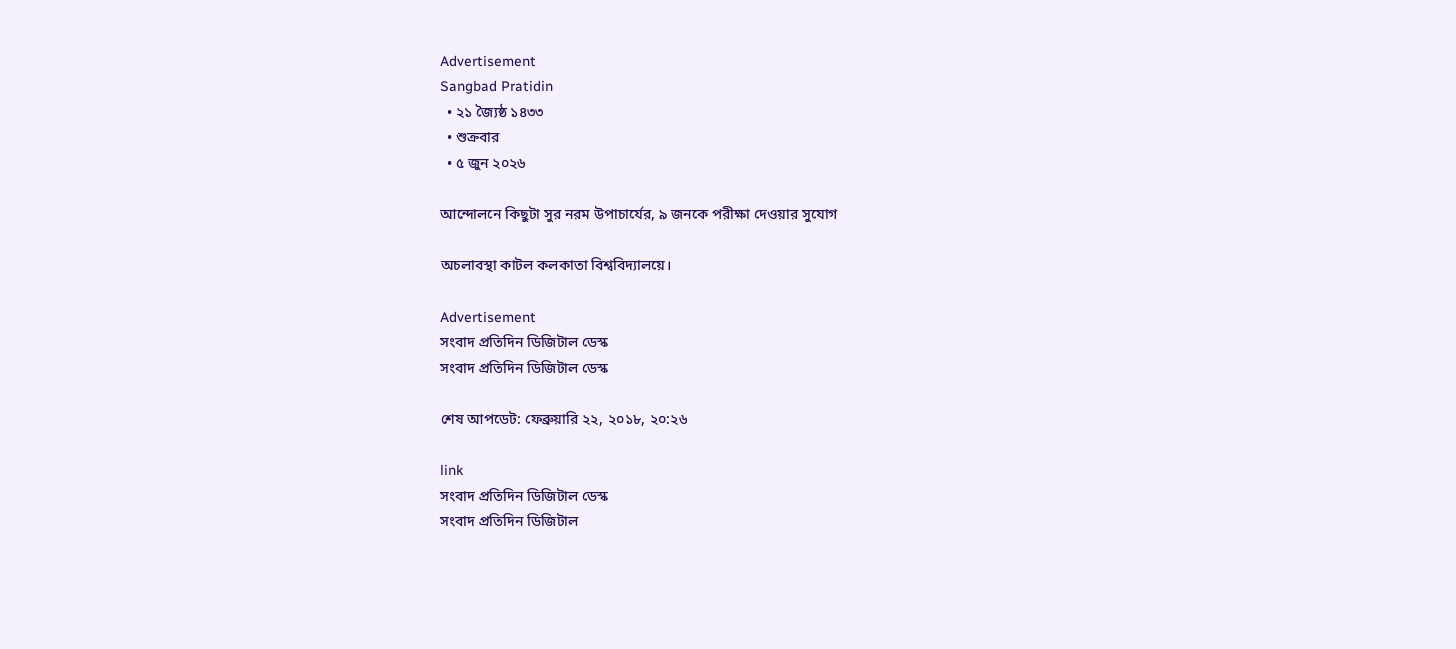Advertisement
Sangbad Pratidin
  • ২১ জ্যৈষ্ঠ ১৪৩৩
  • শুক্রবার
  • ৫ জুন ২০২৬

আন্দোলনে কিছুটা সুর নরম উপাচার্যের, ৯ জনকে পরীক্ষা দেওয়ার সুযোগ

অচলাবস্থা কাটল কলকাতা বিশ্ববিদ্যালয়ে।

Advertisement
সংবাদ প্রতিদিন ডিজিটাল ডেস্ক
সংবাদ প্রতিদিন ডিজিটাল ডেস্ক

শেষ আপডেট: ফেব্রুয়ারি ২২, ২০১৮, ২০:২৬

link
সংবাদ প্রতিদিন ডিজিটাল ডেস্ক
সংবাদ প্রতিদিন ডিজিটাল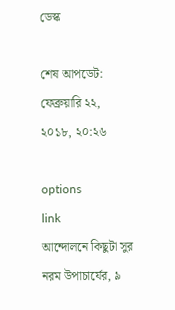ডেস্ক

শেষ আপডেট: ফেব্রুয়ারি ২২, ২০১৮, ২০:২৬

options
link
আন্দোলনে কিছুটা সুর নরম উপাচার্যের, ৯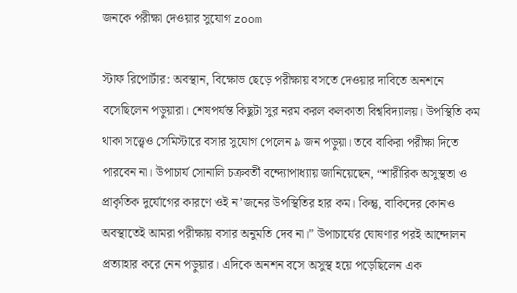জনকে পরীক্ষা দেওয়ার সুযোগ zoom

স্টাফ রিপোর্টার: অবস্থান, বিক্ষোভ ছেড়ে পরীক্ষায় বসতে দেওয়ার দাবিতে অনশনে বসেছিলেন পড়ুয়ারা। শেষপর্যন্ত কিছুটা সুর নরম করল কলকাতা বিশ্ববিদ্যালয়। উপস্থিতি কম থাকা সত্ত্বেও সেমিস্টারে বসার সুযোগ পেলেন ৯ জন পড়ুয়া। তবে বাকিরা পরীক্ষা দিতে পারবেন না। উপাচার্য সোনালি চক্রবর্তী বন্দ্যোপাধ্যায় জানিয়েছেন, “শারীরিক অসুস্থতা ও প্রাকৃতিক দুর্যোগের কারণে ওই ন’জনের উপস্থিতির হার কম। কিন্তু, বাকিদের কোনও অবস্থাতেই আমরা পরীক্ষায় বসার অনুমতি দেব না।” উপাচার্যের ঘোষণার পরই আন্দোলন প্রত্যাহার করে নেন পড়ুয়ার। এদিকে অনশন বসে অসুস্থ হয়ে পড়েছিলেন এক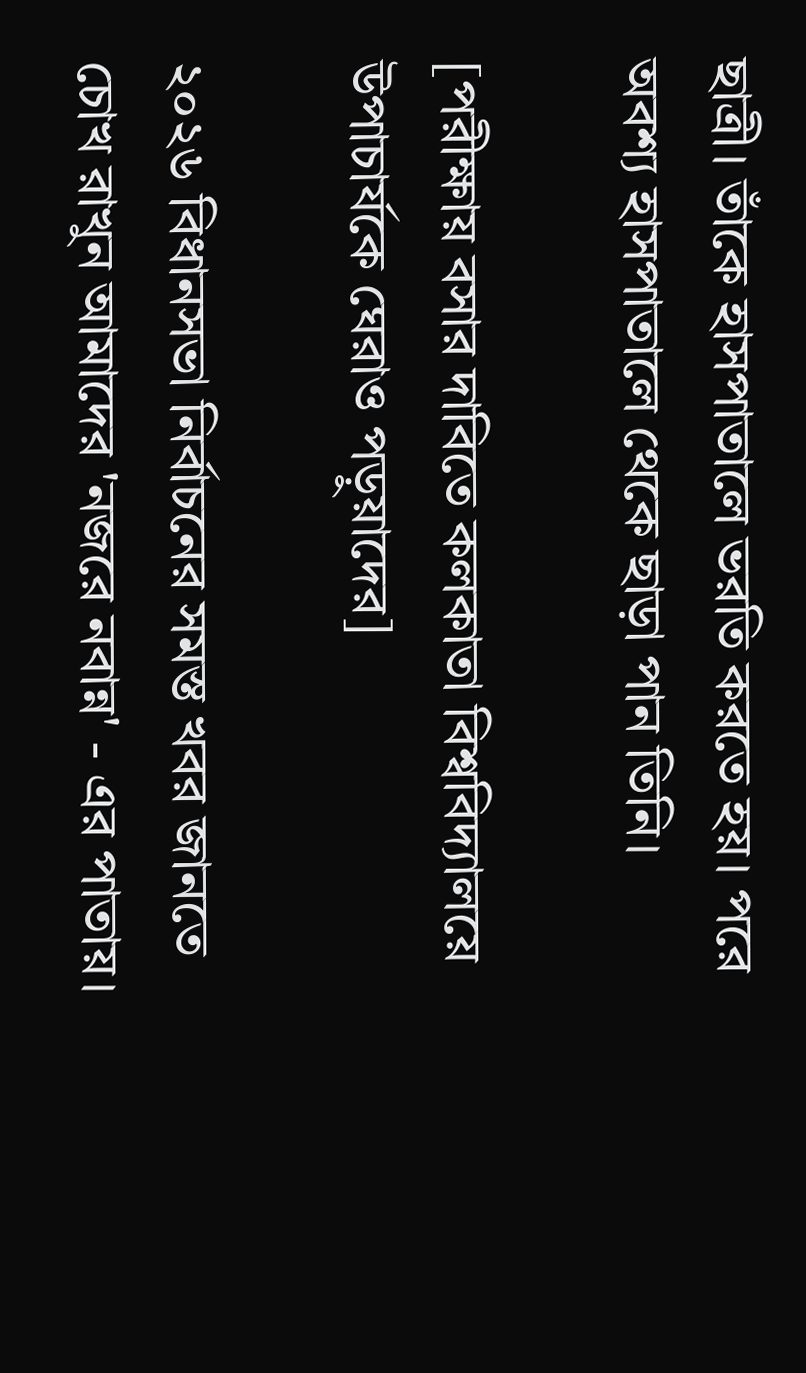ছাত্রী। তাঁকে হাসপাতালে ভরতি করতে হয়। পরে অবশ্য হাসপাতালে থেকে ছাড়া পান তিনি।

[পরীক্ষায় বসার দাবিতে কলকাতা বিশ্ববিদ্যালয়ে উপাচার্যকে ঘেরাও পড়ুয়াদের]

২০২৬ বিধানসভা নির্বাচনের সমস্ত খবর জানতে চোখ রাখুন আমাদের 'নজরে নবান্ন' - এর পাতায়।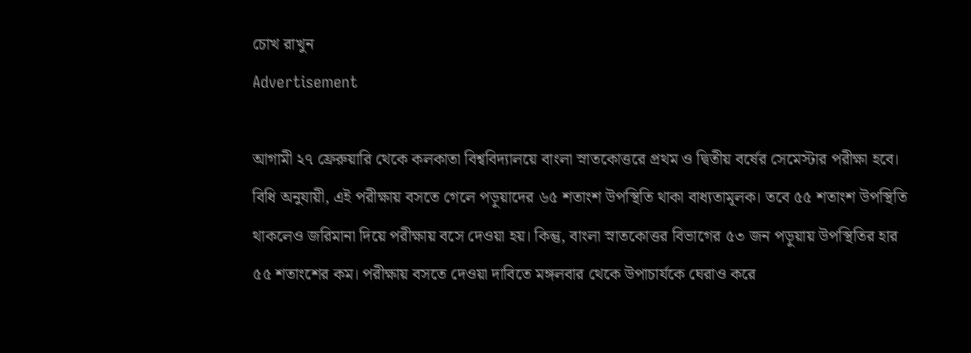চোখ রাখুন
Advertisement

আগামী ২৭ ফ্রেরুয়ারি থেকে কলকাতা বিশ্ববিদ্যালয়ে বাংলা স্নাতকোত্তরে প্রথম ও দ্বিতীয় বর্ষের সেমেস্টার পরীক্ষা হবে। বিধি অনুযায়ী, এই পরীক্ষায় বসতে গেলে পড়ুয়াদের ৬৫ শতাংশ উপস্থিতি থাকা বাধ্যতামূলক। তবে ৫৫ শতাংশ উপস্থিতি থাকলেও জরিমানা দিয়ে পরীক্ষায় বসে দেওয়া হয়। কিন্তু, বাংলা স্নাতকোত্তর বিভাগের ৫৩ জন পড়ুয়ায় উপস্থিতির হার ৫৫ শতাংশের কম। পরীক্ষায় বসতে দেওয়া দাবিতে মঙ্গলবার থেকে উপাচার্যকে ঘেরাও করে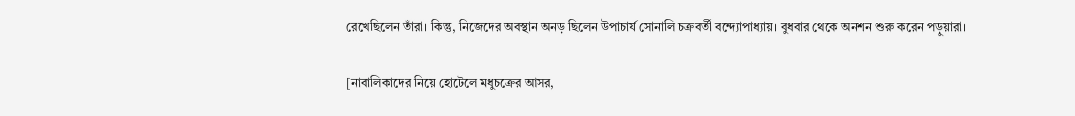রেখেছিলেন তাঁরা। কিন্তু, নিজেদের অবস্থান অনড় ছিলেন উপাচার্য সোনালি চক্রবর্তী বন্দ্যোপাধ্যায়। বুধবার থেকে অনশন শুরু করেন পড়ুয়ারা।

[নাবালিকাদের নিয়ে হোটেলে মধুচক্রের আসর,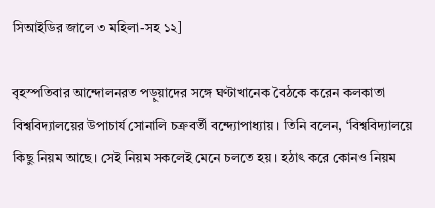সিআইডির জালে ৩ মহিলা-সহ ১২]

বৃহস্পতিবার আন্দোলনরত পড়ুয়াদের সঙ্গে ঘণ্টাখানেক বৈঠকে করেন কলকাতা বিশ্ববিদ্যালয়ের উপাচার্য সোনালি চক্রবর্তী বন্দ্যোপাধ্যায়। তিনি বলেন, ‘বিশ্ববিদ্যালয়ে কিছু নিয়ম আছে। সেই নিয়ম সকলেই মেনে চলতে হয়। হঠাৎ করে কোনও নিয়ম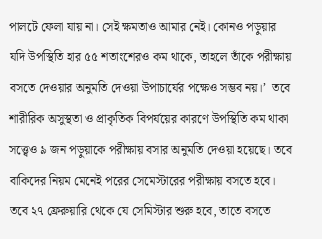পালটে ফেলা যায় না। সেই ক্ষমতাও আমার নেই। কোনও পড়ুয়ার যদি উপস্থিতি হার ৫৫ শতাংশেরও কম থাকে, তাহলে তাঁকে পরীক্ষায় বসতে দেওয়ার অনুমতি দেওয়া উপাচার্যের পক্ষেও সম্ভব নয়।’  তবে শারীরিক অসুস্থতা ও প্রাকৃতিক বিপর্যয়ের কারণে উপস্থিতি কম থাকা সত্ত্বেও ৯ জন পড়ুয়াকে পরীক্ষায় বসার অনুমতি দেওয়া হয়েছে। তবে বাকিদের নিয়ম মেনেই পরের সেমেস্টারের পরীক্ষায় বসতে হবে। তবে ২৭ ফ্রেরুয়ারি থেকে যে সেমিস্টার শুরু হবে, তাতে বসতে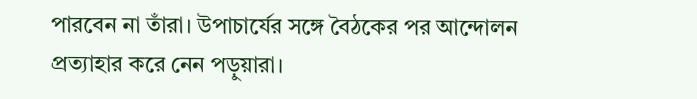পারবেন না তাঁরা। উপাচার্যের সঙ্গে বৈঠকের পর আন্দোলন প্রত্যাহার করে নেন পড়ুয়ারা।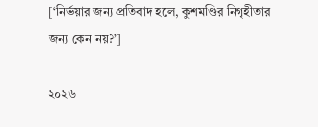[‘নির্ভয়ার জন্য প্রতিবাদ হলে, কুশমণ্ডির নিগৃহীতার জন্য কেন নয়?’]

২০২৬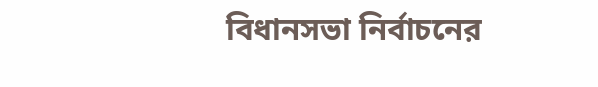বিধানসভা নির্বাচনের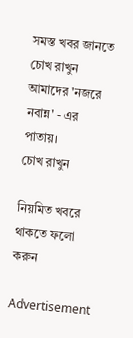সমস্ত খবর জানতে চোখ রাখুন আমাদের 'নজরে নবান্ন' - এর পাতায়।
চোখ রাখুন

নিয়মিত খবরে থাকতে ফলো করুন

Advertisement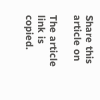Share this article on

The article link is copied.